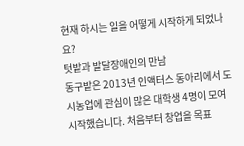현재 하시는 일을 어떻게 시작하게 되었나요?
텃밭과 발달장애인의 만남
동구밭은 2013년 인액터스 동아리에서 도시농업에 관심이 많은 대학생 4명이 모여 시작했습니다. 처음부터 창업을 목표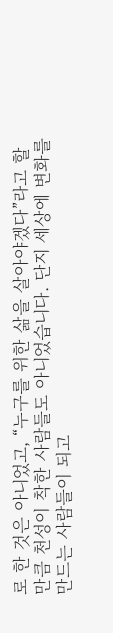로 한 것은 아니었고, “누구를 위한 삶을 살아야겠다”라고 할 만큼 천성이 착한 사람들도 아니었습니다. 단지 세상에 변화를 만드는 사람들이 되고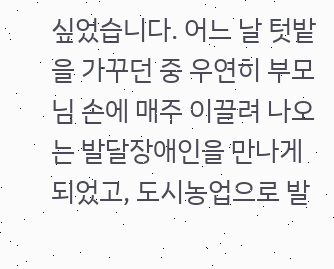싶었습니다. 어느 날 텃밭을 가꾸던 중 우연히 부모님 손에 매주 이끌려 나오는 발달장애인을 만나게 되었고, 도시농업으로 발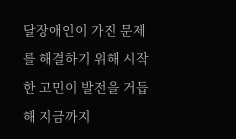달장애인이 가진 문제를 해결하기 위해 시작한 고민이 발전을 거듭해 지금까지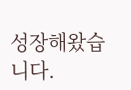성장해왔습니다.